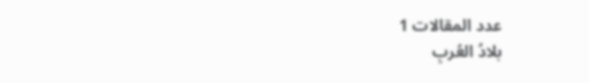عدد المقالات 1
بلادُ العُربِ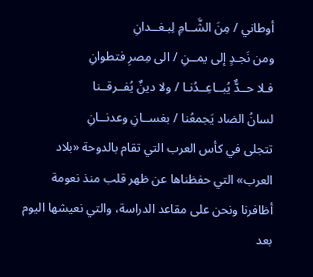أوطاني / مِنَ الشَّــامِ لِبـغــدانِ
ومن نَجـدٍ إلى يمــنِ / الى مِصرِ فتطوانِ
فـلا حــدٌّ يُبــاعِــدُنـا / ولا دينٌ يُفــرقــنا
لسانُ الضاد يَجمعُنا / بغســانِ وعدنــانِ
تتجلى في كأس العرب التي تقام بالدوحة «بلاد العرب» التي حفظناها عن ظهر قلب منذ نعومة أظافرنا ونحن على مقاعد الدراسة، والتي نعيشها اليوم بعد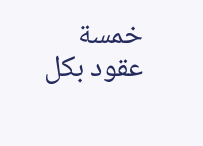خمسة عقود بكل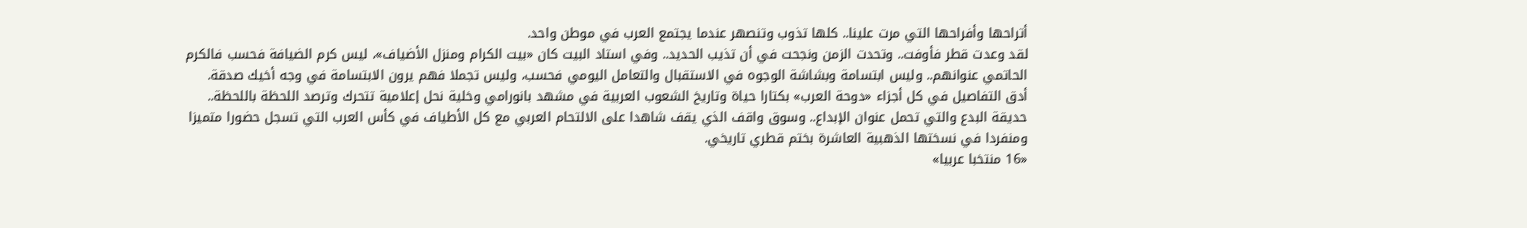أتراحها وأفراحها التي مرت علينا.. كلها تذوب وتنصهر عندما يجتمع العرب في موطن واحد.
لقد وعدت قطر فأوفت.. وتحدت الزمن ونجحت في أن تذيب الحديد.. وفي استاد البيت كان «بيت الكرام ومنزل الأضياف»، ليس كرم الضيافة فحسب فالكرم الحاتمي عنوانهم.. وليس ابتسامة وبشاشة الوجوه في الاستقبال والتعامل اليومي فحسب، وليس تجملا فهم يرون الابتسامة في وجه أخيك صدقة.
أدق التفاصيل في كل أجزاء «دوحة العرب» بكتارا حياة وتاريخ الشعوب العربية في مشهد بانورامي وخلية نحل إعلامية تتحرك وترصد اللحظة باللحظة.. حديقة البدع والتي تحمل عنوان الإبداع.. وسوق واقف الذي يقف شاهدا على الالتحام العربي مع كل الأطياف في كأس العرب التي تسجل حضورا متميزا ومنفردا في نسختها الذهبية العاشرة بختم قطري تاريخي.
«16 منتخبا عربيا»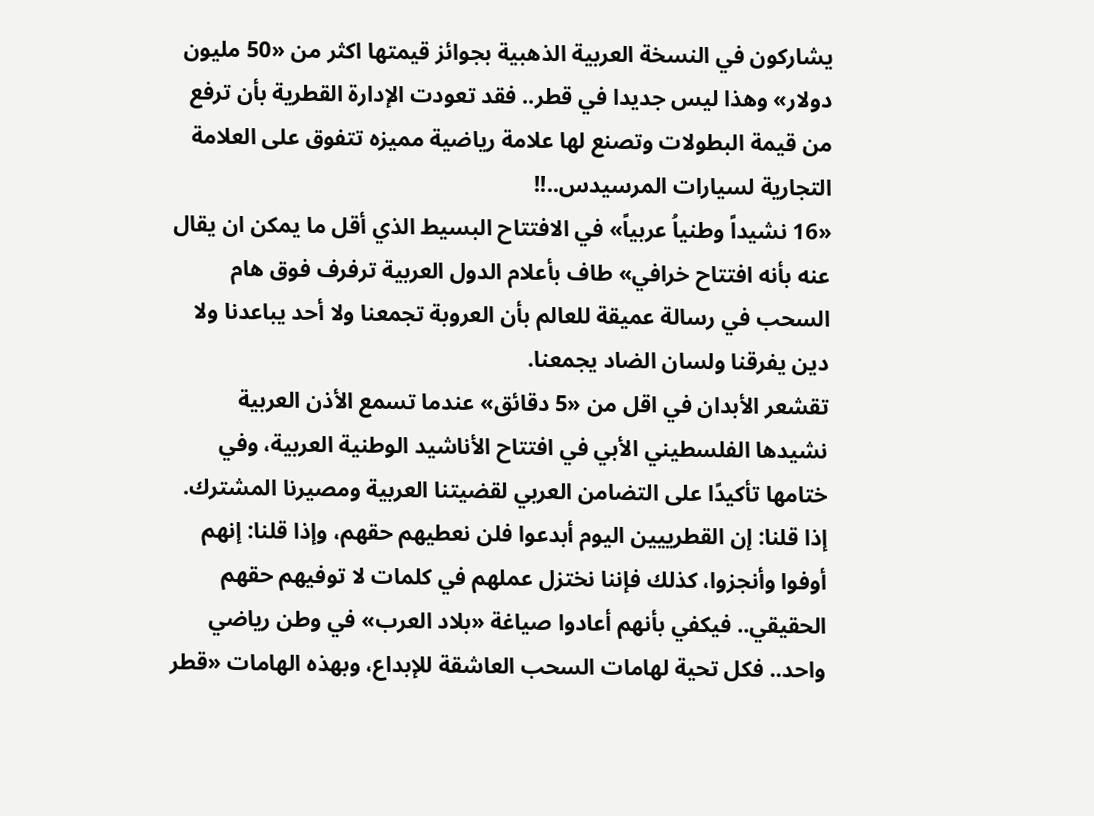يشاركون في النسخة العربية الذهبية بجوائز قيمتها اكثر من «50 مليون دولار» وهذا ليس جديدا في قطر.. فقد تعودت الإدارة القطرية بأن ترفع من قيمة البطولات وتصنع لها علامة رياضية مميزه تتفوق على العلامة التجارية لسيارات المرسيدس..!!
«16 نشيداً وطنياُ عربياً» في الافتتاح البسيط الذي أقل ما يمكن ان يقال عنه بأنه افتتاح خرافي» طاف بأعلام الدول العربية ترفرف فوق هام السحب في رسالة عميقة للعالم بأن العروبة تجمعنا ولا أحد يباعدنا ولا دين يفرقنا ولسان الضاد يجمعنا.
تقشعر الأبدان في اقل من «5 دقائق» عندما تسمع الأذن العربية نشيدها الفلسطيني الأبي في افتتاح الأناشيد الوطنية العربية، وفي ختامها تأكيدًا على التضامن العربي لقضيتنا العربية ومصيرنا المشترك.
إذا قلنا: إن القطرييين اليوم أبدعوا فلن نعطيهم حقهم، وإذا قلنا: إنهم أوفوا وأنجزوا، كذلك فإننا نختزل عملهم في كلمات لا توفيهم حقهم الحقيقي.. فيكفي بأنهم أعادوا صياغة «بلاد العرب» في وطن رياضي واحد.. فكل تحية لهامات السحب العاشقة للإبداع، وبهذه الهامات «قطر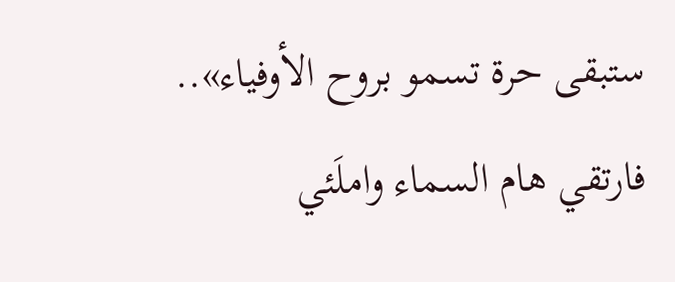ستبقى حرة تسمو بروح الأوفياء».. فارتقي هام السماء واملَئي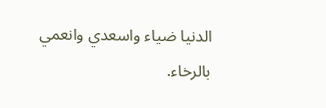الدنيا ضياء واسعدي وانعمي بالرخاء.